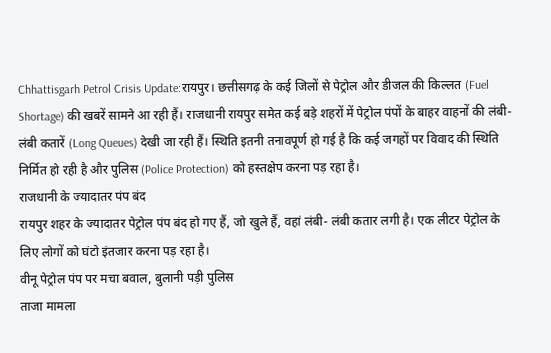Chhattisgarh Petrol Crisis Update:रायपुर। छत्तीसगढ़ के कई जिलों से पेट्रोल और डीजल की किल्लत (Fuel Shortage) की खबरें सामने आ रही हैं। राजधानी रायपुर समेत कई बड़े शहरों में पेट्रोल पंपों के बाहर वाहनों की लंबी-लंबी कतारें (Long Queues) देखी जा रही हैं। स्थिति इतनी तनावपूर्ण हो गई है कि कई जगहों पर विवाद की स्थिति निर्मित हो रही है और पुलिस (Police Protection) को हस्तक्षेप करना पड़ रहा है।
राजधानी के ज्यादातर पंप बंद
रायपुर शहर के ज्यादातर पेट्रोल पंप बंद हो गए हैं, जो खुले हैं, वहां लंबी- लंबी कतार लगी है। एक लीटर पेट्रोल के लिए लोगों को घंटो इंतजार करना पड़ रहा है।
वीनू पेट्रोल पंप पर मचा बवाल, बुलानी पड़ी पुलिस
ताजा मामला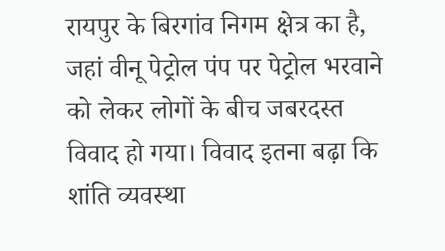रायपुर के बिरगांव निगम क्षेत्र का है, जहां वीनू पेट्रोल पंप पर पेट्रोल भरवाने को लेकर लोगों के बीच जबरदस्त विवाद हो गया। विवाद इतना बढ़ा कि शांति व्यवस्था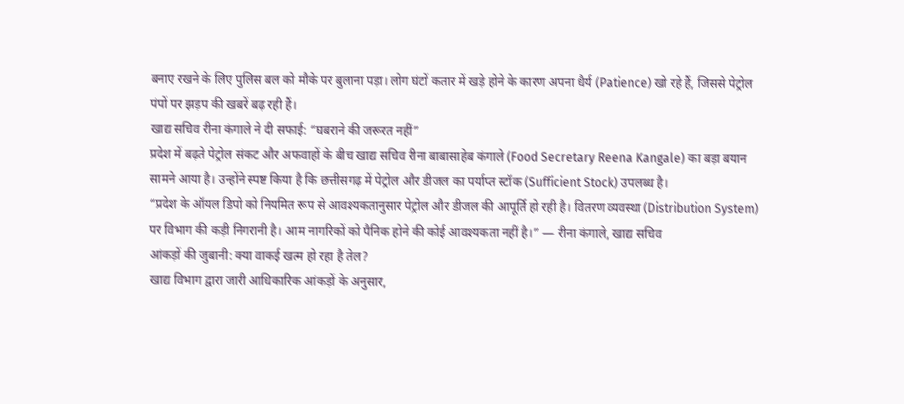बनाए रखने के लिए पुलिस बल को मौके पर बुलाना पड़ा। लोग घंटों कतार में खड़े होने के कारण अपना धैर्य (Patience) खो रहे हैं, जिससे पेट्रोल पंपों पर झड़प की खबरें बढ़ रही हैं।
खाद्य सचिव रीना कंगाले ने दी सफाई: “घबराने की जरूरत नहीं”
प्रदेश में बढ़ते पेट्रोल संकट और अफवाहों के बीच खाद्य सचिव रीना बाबासाहेब कंगाले (Food Secretary Reena Kangale) का बड़ा बयान सामने आया है। उन्होंने स्पष्ट किया है कि छत्तीसगढ़ में पेट्रोल और डीजल का पर्याप्त स्टॉक (Sufficient Stock) उपलब्ध है।
“प्रदेश के ऑयल डिपो को नियमित रूप से आवश्यकतानुसार पेट्रोल और डीजल की आपूर्ति हो रही है। वितरण व्यवस्था (Distribution System) पर विभाग की कड़ी निगरानी है। आम नागरिकों को पैनिक होने की कोई आवश्यकता नहीं है।” — रीना कंगाले, खाद्य सचिव
आंकड़ों की जुबानी: क्या वाकई खत्म हो रहा है तेल?
खाद्य विभाग द्वारा जारी आधिकारिक आंकड़ों के अनुसार,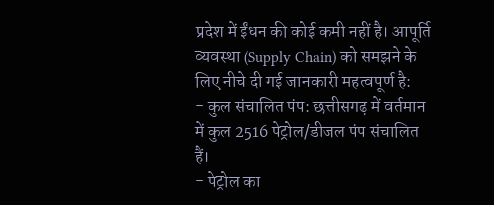प्रदेश में ईंधन की कोई कमी नहीं है। आपूर्ति व्यवस्था (Supply Chain) को समझने के लिए नीचे दी गई जानकारी महत्वपूर्ण है:
- कुल संचालित पंप: छत्तीसगढ़ में वर्तमान में कुल 2516 पेट्रोल/डीजल पंप संचालित हैं।
- पेट्रोल का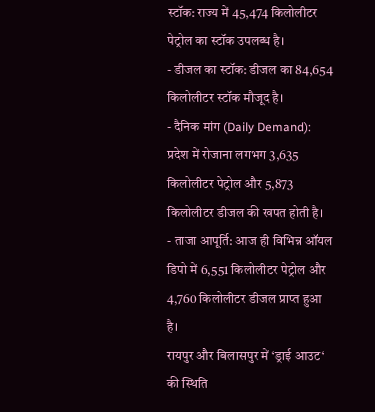स्टॉक: राज्य में 45,474 किलोलीटर पेट्रोल का स्टॉक उपलब्ध है।
- डीजल का स्टॉक: डीजल का 84,654 किलोलीटर स्टॉक मौजूद है।
- दैनिक मांग (Daily Demand): प्रदेश में रोजाना लगभग 3,635 किलोलीटर पेट्रोल और 5,873 किलोलीटर डीजल की खपत होती है।
- ताजा आपूर्ति: आज ही विभिन्न ऑयल डिपो में 6,551 किलोलीटर पेट्रोल और 4,760 किलोलीटर डीजल प्राप्त हुआ है।
रायपुर और बिलासपुर में ‘ड्राई आउट‘ की स्थिति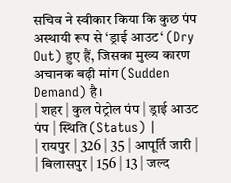सचिव ने स्वीकार किया कि कुछ पंप अस्थायी रूप से ‘ड्राई आउट‘ (Dry Out) हुए हैं, जिसका मुख्य कारण अचानक बढ़ी मांग (Sudden Demand) है।
| शहर | कुल पेट्रोल पंप | ड्राई आउट पंप | स्थिति (Status) |
| रायपुर | 326 | 35 | आपूर्ति जारी |
| बिलासपुर | 156 | 13 | जल्द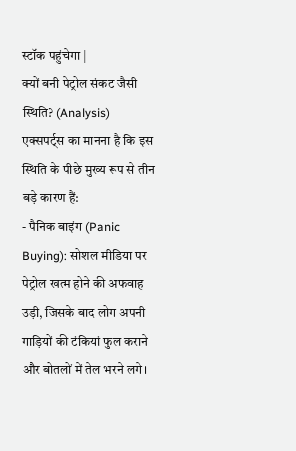स्टॉक पहुंचेगा |
क्यों बनी पेट्रोल संकट जैसी स्थिति? (Analysis)
एक्सपर्ट्स का मानना है कि इस स्थिति के पीछे मुख्य रूप से तीन बड़े कारण हैं:
- पैनिक बाइंग (Panic Buying): सोशल मीडिया पर पेट्रोल खत्म होने की अफवाह उड़ी, जिसके बाद लोग अपनी गाड़ियों की टंकियां फुल कराने और बोतलों में तेल भरने लगे।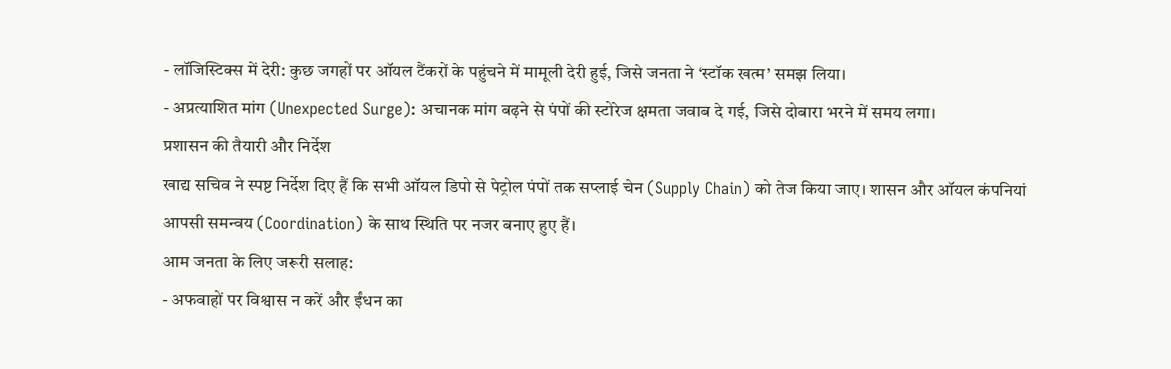- लॉजिस्टिक्स में देरी: कुछ जगहों पर ऑयल टैंकरों के पहुंचने में मामूली देरी हुई, जिसे जनता ने ‘स्टॉक खत्म’ समझ लिया।
- अप्रत्याशित मांग (Unexpected Surge): अचानक मांग बढ़ने से पंपों की स्टोरेज क्षमता जवाब दे गई, जिसे दोबारा भरने में समय लगा।
प्रशासन की तैयारी और निर्देश
खाद्य सचिव ने स्पष्ट निर्देश दिए हैं कि सभी ऑयल डिपो से पेट्रोल पंपों तक सप्लाई चेन (Supply Chain) को तेज किया जाए। शासन और ऑयल कंपनियां आपसी समन्वय (Coordination) के साथ स्थिति पर नजर बनाए हुए हैं।
आम जनता के लिए जरूरी सलाह:
- अफवाहों पर विश्वास न करें और ईंधन का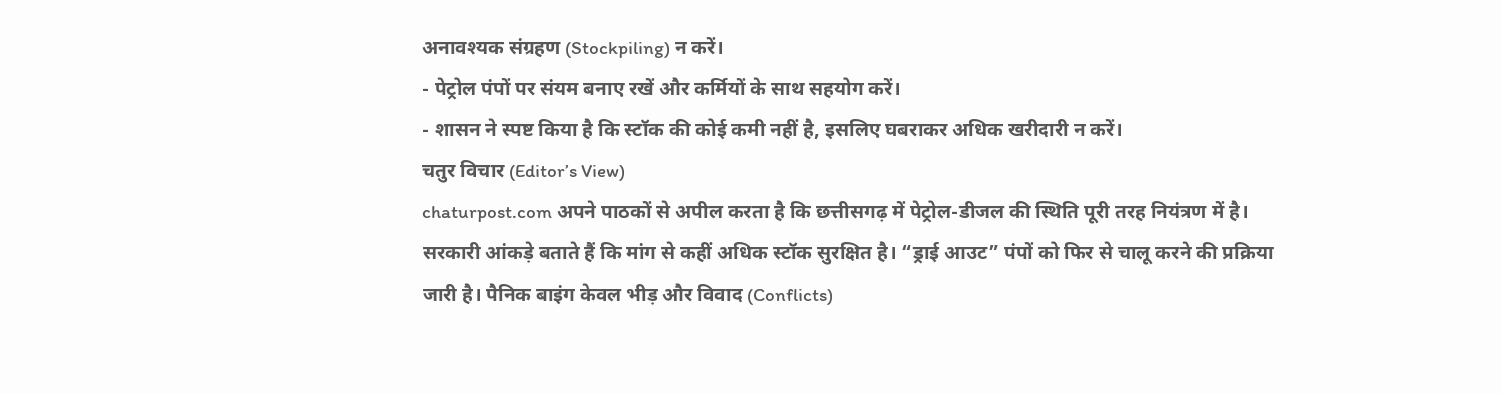अनावश्यक संग्रहण (Stockpiling) न करें।
- पेट्रोल पंपों पर संयम बनाए रखें और कर्मियों के साथ सहयोग करें।
- शासन ने स्पष्ट किया है कि स्टॉक की कोई कमी नहीं है, इसलिए घबराकर अधिक खरीदारी न करें।
चतुर विचार (Editor’s View)
chaturpost.com अपने पाठकों से अपील करता है कि छत्तीसगढ़ में पेट्रोल-डीजल की स्थिति पूरी तरह नियंत्रण में है। सरकारी आंकड़े बताते हैं कि मांग से कहीं अधिक स्टॉक सुरक्षित है। “ड्राई आउट” पंपों को फिर से चालू करने की प्रक्रिया जारी है। पैनिक बाइंग केवल भीड़ और विवाद (Conflicts)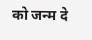को जन्म दे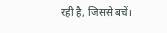रही है, जिससे बचें।